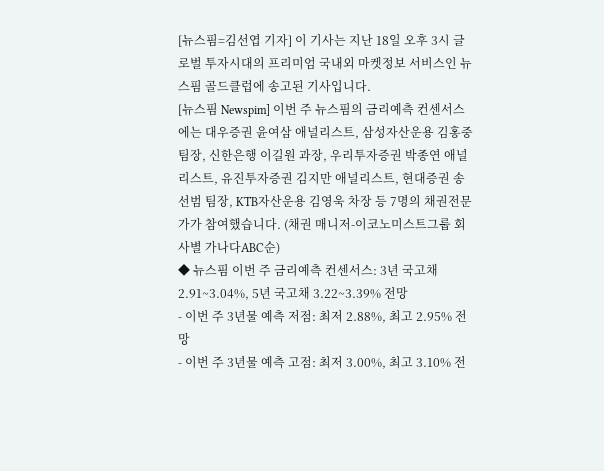[뉴스핌=김선엽 기자] 이 기사는 지난 18일 오후 3시 글로벌 투자시대의 프리미엄 국내외 마켓정보 서비스인 뉴스핌 골드클럽에 송고된 기사입니다.
[뉴스핌 Newspim] 이번 주 뉴스핌의 금리예측 컨센서스에는 대우증권 윤여삼 애널리스트, 삼성자산운용 김홍중 팀장, 신한은행 이길원 과장, 우리투자증권 박종연 애널리스트, 유진투자증권 김지만 애널리스트, 현대증권 송선범 팀장, KTB자산운용 김영욱 차장 등 7명의 채권전문가가 참여했습니다. (채권 매니저-이코노미스트그룹 회사별 가나다ABC순)
◆ 뉴스핌 이번 주 금리예측 컨센서스: 3년 국고채 2.91~3.04%, 5년 국고채 3.22~3.39% 전망
- 이번 주 3년물 예측 저점: 최저 2.88%, 최고 2.95% 전망
- 이번 주 3년물 예측 고점: 최저 3.00%, 최고 3.10% 전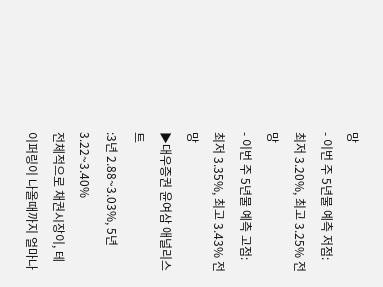망
- 이번 주 5년물 예측 저점: 최저 3.20%, 최고 3.25% 전망
- 이번 주 5년물 예측 고점: 최저 3.35%, 최고 3.43% 전망
▶대우증권 윤여삼 애널리스트
:3년 2.88~3.03%, 5년 3.22~3.40%
전체적으로 채권시장이, 테이퍼링이 나올때까지 얼마나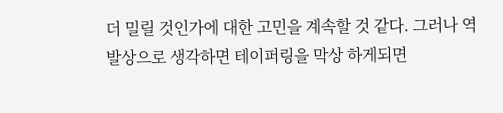더 밀릴 것인가에 대한 고민을 계속할 것 같다. 그러나 역발상으로 생각하면 테이퍼링을 막상 하게되면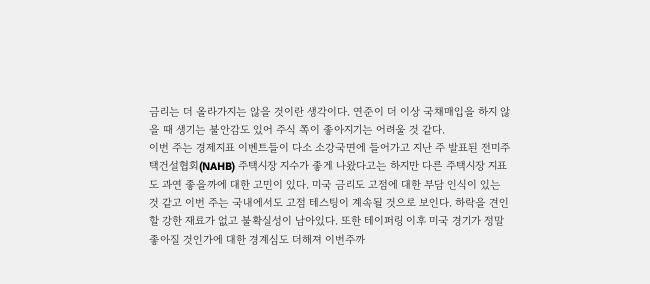금리는 더 올라가지는 않을 것이란 생각이다. 연준이 더 이상 국채매입을 하지 않을 때 생기는 불안감도 있어 주식 쪽이 좋아지기는 어려울 것 같다.
이번 주는 경제지표 이벤트들이 다소 소강국면에 들어가고 지난 주 발표된 전미주택건설협회(NAHB) 주택시장 지수가 좋게 나왔다고는 하지만 다른 주택시장 지표도 과연 좋을까에 대한 고민이 있다. 미국 금리도 고점에 대한 부담 인식이 있는 것 같고 이번 주는 국내에서도 고점 테스팅이 계속될 것으로 보인다. 하락을 견인할 강한 재료가 없고 불확실성이 남아있다. 또한 테이퍼링 이후 미국 경기가 정말 좋아질 것인가에 대한 경계심도 더해져 이번주까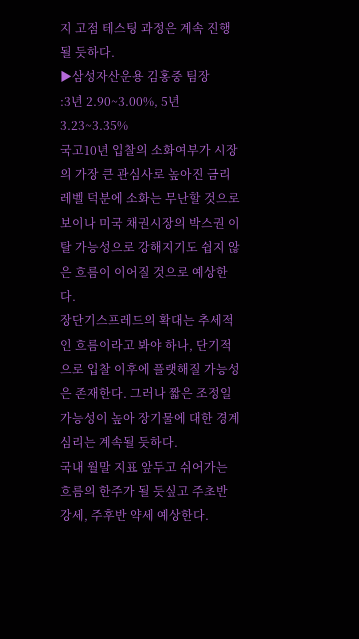지 고점 테스팅 과정은 계속 진행될 듯하다.
▶삼성자산운용 김홍중 팀장
:3년 2.90~3.00%, 5년 3.23~3.35%
국고10년 입찰의 소화여부가 시장의 가장 큰 관심사로 높아진 금리 레벨 덕분에 소화는 무난할 것으로 보이나 미국 채권시장의 박스권 이탈 가능성으로 강해지기도 쉽지 않은 흐름이 이어질 것으로 예상한다.
장단기스프레드의 확대는 추세적인 흐름이라고 봐야 하나, 단기적으로 입찰 이후에 플랫해질 가능성은 존재한다. 그러나 짧은 조정일 가능성이 높아 장기물에 대한 경계심리는 계속될 듯하다.
국내 월말 지표 앞두고 쉬어가는 흐름의 한주가 될 듯싶고 주초반 강세, 주후반 약세 예상한다.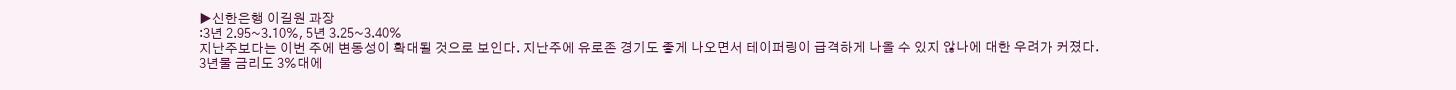▶신한은행 이길원 과장
:3년 2.95~3.10%, 5년 3.25~3.40%
지난주보다는 이번 주에 변동성이 확대될 것으로 보인다. 지난주에 유로존 경기도 좋게 나오면서 테이퍼링이 급격하게 나올 수 있지 않나에 대한 우려가 커졌다. 3년물 금리도 3%대에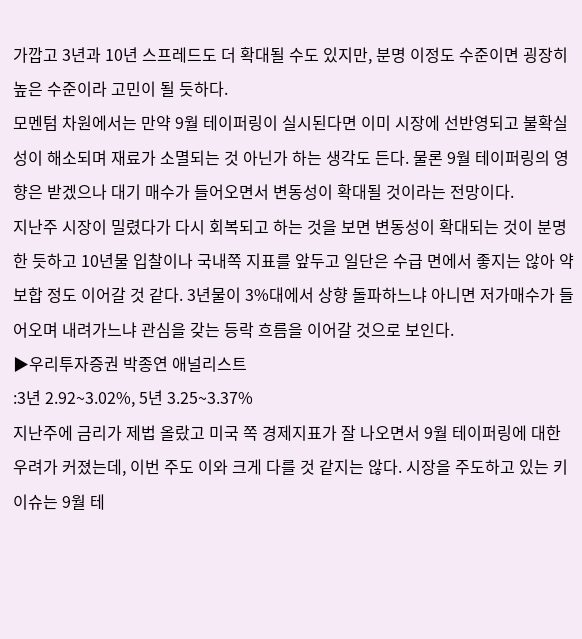가깝고 3년과 10년 스프레드도 더 확대될 수도 있지만, 분명 이정도 수준이면 굉장히 높은 수준이라 고민이 될 듯하다.
모멘텀 차원에서는 만약 9월 테이퍼링이 실시된다면 이미 시장에 선반영되고 불확실성이 해소되며 재료가 소멸되는 것 아닌가 하는 생각도 든다. 물론 9월 테이퍼링의 영향은 받겠으나 대기 매수가 들어오면서 변동성이 확대될 것이라는 전망이다.
지난주 시장이 밀렸다가 다시 회복되고 하는 것을 보면 변동성이 확대되는 것이 분명한 듯하고 10년물 입찰이나 국내쪽 지표를 앞두고 일단은 수급 면에서 좋지는 않아 약보합 정도 이어갈 것 같다. 3년물이 3%대에서 상향 돌파하느냐 아니면 저가매수가 들어오며 내려가느냐 관심을 갖는 등락 흐름을 이어갈 것으로 보인다.
▶우리투자증권 박종연 애널리스트
:3년 2.92~3.02%, 5년 3.25~3.37%
지난주에 금리가 제법 올랐고 미국 쪽 경제지표가 잘 나오면서 9월 테이퍼링에 대한 우려가 커졌는데, 이번 주도 이와 크게 다를 것 같지는 않다. 시장을 주도하고 있는 키 이슈는 9월 테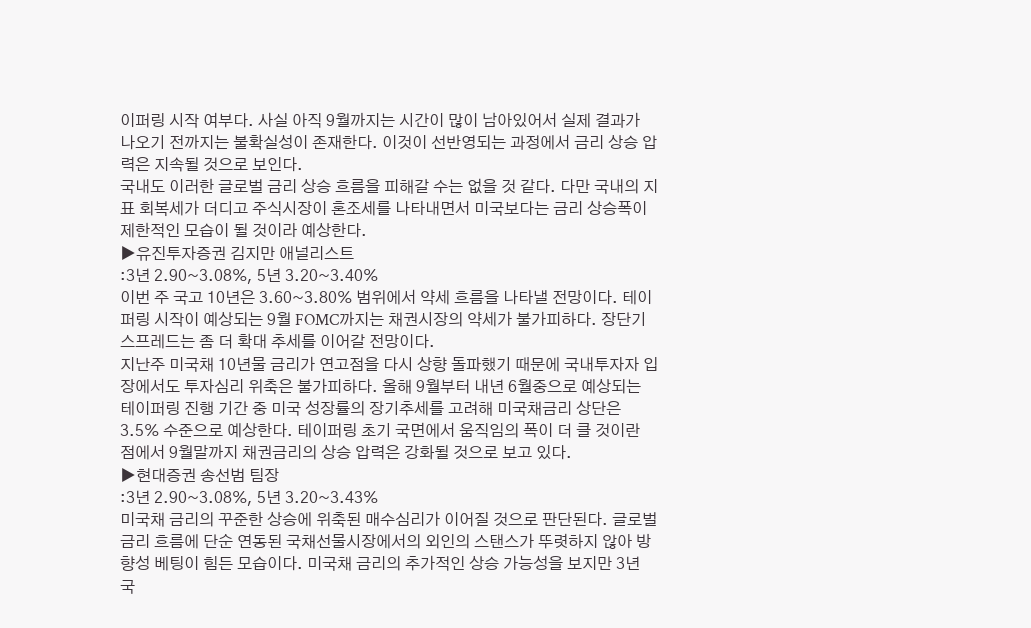이퍼링 시작 여부다. 사실 아직 9월까지는 시간이 많이 남아있어서 실제 결과가 나오기 전까지는 불확실성이 존재한다. 이것이 선반영되는 과정에서 금리 상승 압력은 지속될 것으로 보인다.
국내도 이러한 글로벌 금리 상승 흐름을 피해갈 수는 없을 것 같다. 다만 국내의 지표 회복세가 더디고 주식시장이 혼조세를 나타내면서 미국보다는 금리 상승폭이 제한적인 모습이 될 것이라 예상한다.
▶유진투자증권 김지만 애널리스트
:3년 2.90~3.08%, 5년 3.20~3.40%
이번 주 국고 10년은 3.60~3.80% 범위에서 약세 흐름을 나타낼 전망이다. 테이퍼링 시작이 예상되는 9월 FOMC까지는 채권시장의 약세가 불가피하다. 장단기 스프레드는 좀 더 확대 추세를 이어갈 전망이다.
지난주 미국채 10년물 금리가 연고점을 다시 상향 돌파했기 때문에 국내투자자 입장에서도 투자심리 위축은 불가피하다. 올해 9월부터 내년 6월중으로 예상되는 테이퍼링 진행 기간 중 미국 성장률의 장기추세를 고려해 미국채금리 상단은 3.5% 수준으로 예상한다. 테이퍼링 초기 국면에서 움직임의 폭이 더 클 것이란 점에서 9월말까지 채권금리의 상승 압력은 강화될 것으로 보고 있다.
▶현대증권 송선범 팀장
:3년 2.90~3.08%, 5년 3.20~3.43%
미국채 금리의 꾸준한 상승에 위축된 매수심리가 이어질 것으로 판단된다. 글로벌 금리 흐름에 단순 연동된 국채선물시장에서의 외인의 스탠스가 뚜렷하지 않아 방향성 베팅이 힘든 모습이다. 미국채 금리의 추가적인 상승 가능성을 보지만 3년 국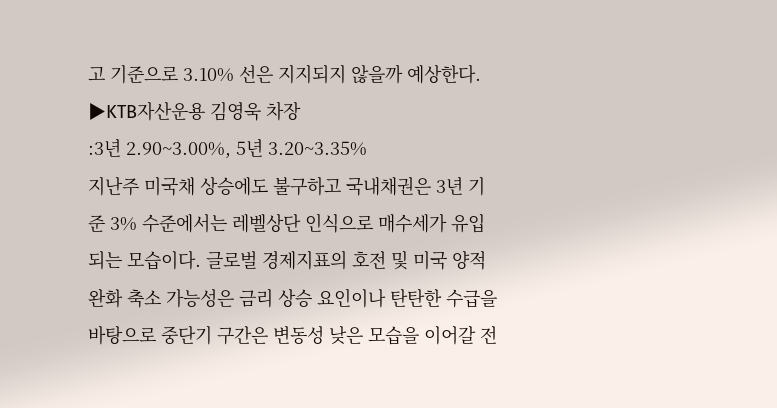고 기준으로 3.10% 선은 지지되지 않을까 예상한다.
▶KTB자산운용 김영욱 차장
:3년 2.90~3.00%, 5년 3.20~3.35%
지난주 미국채 상승에도 불구하고 국내채권은 3년 기준 3% 수준에서는 레벨상단 인식으로 매수세가 유입되는 모습이다. 글로벌 경제지표의 호전 및 미국 양적완화 축소 가능성은 금리 상승 요인이나 탄탄한 수급을 바탕으로 중단기 구간은 변동성 낮은 모습을 이어갈 전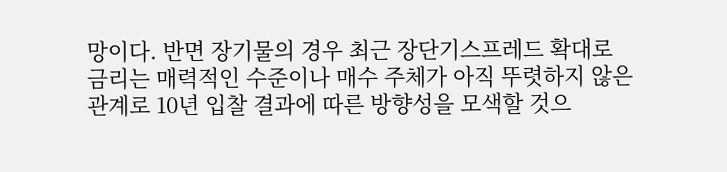망이다. 반면 장기물의 경우 최근 장단기스프레드 확대로 금리는 매력적인 수준이나 매수 주체가 아직 뚜렷하지 않은 관계로 10년 입찰 결과에 따른 방향성을 모색할 것으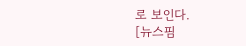로 보인다.
[뉴스핌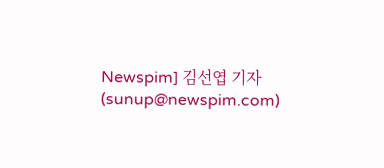Newspim] 김선엽 기자 (sunup@newspim.com)